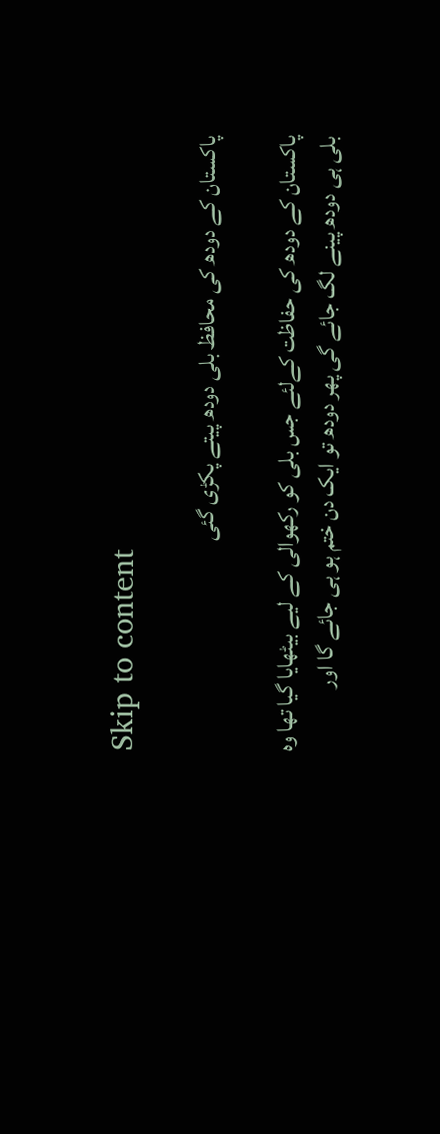Skip to content

پاکستان کے دودھ کی محافظ بلی دودھ پیتے پکڑی گئی

پاکستان کے دودھ کی حفاظت کےلئے جس بلی کو رکھوالی کے لیے بیٹھایا گیا تھا وہ بلی ہی دودھ پینے لگ جائے گی پھر دودھ تو ایک دن ختم ہو ہی جائے گا اور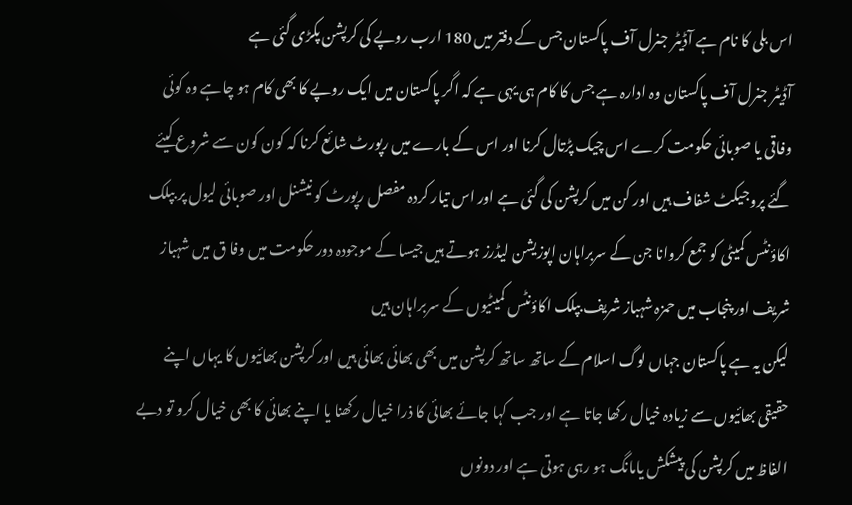اس بلی کا نام ہے آڈیٹر جنرل آف پاکستان جس کے دفتر میں 180 ارب روپے کی کرپشن پکڑی گئی ہے
آڈیٹر جنرل آف پاکستان وہ ادارہ ہے جس کا کام ہی یہی ہے کہ اگر پاکستان میں ایک روپے کا بھی کام ہو چاہے وہ کوئی وفاقی یا صوبائی حکومت کرے اس چیک پڑتال کرنا اور اس کے بارے میں رپورٹ شائع کرنا کہ کون کون سے شروع کیئے گئے پروجیکٹ شفاف ہیں اور کن میں کرپشن کی گئی ہے اور اس تیار کردہ مفصل رپورٹ کو نیشنل اور صوبائی لیول پر بپلک اکاؤنٹس کمیٹی کو جمع کروانا جن کے سربراہان اپوزیشن لیڈرز ہوتے ہیں جیسا کے موجودہ دور حکومت میں وفا ق میں شہباز شریف اور پنجاب میں حمزہ شہباز شریف بپلک اکاؤنٹس کمیٹیوں کے سربراہان ہیں
لیکن یہ ہے پاکستان جہاں لوگ اسلام کے ساتھ ساتھ کرپشن میں بھی بھائی بھائی ہیں اور کرپشن بھائیوں کا یہاں اپنے حقیقی بھائیوں سے زیادہ خیال رکھا جاتا ہے اور جب کہا جائے بھائی کا ذرا خیال رکھنا یا اپنے بھائی کا بھی خیال کرو تو دبے الفاظ میں کرپشن کی پیشکش یامانگ ہو رہی ہوتی ہے اور دونوں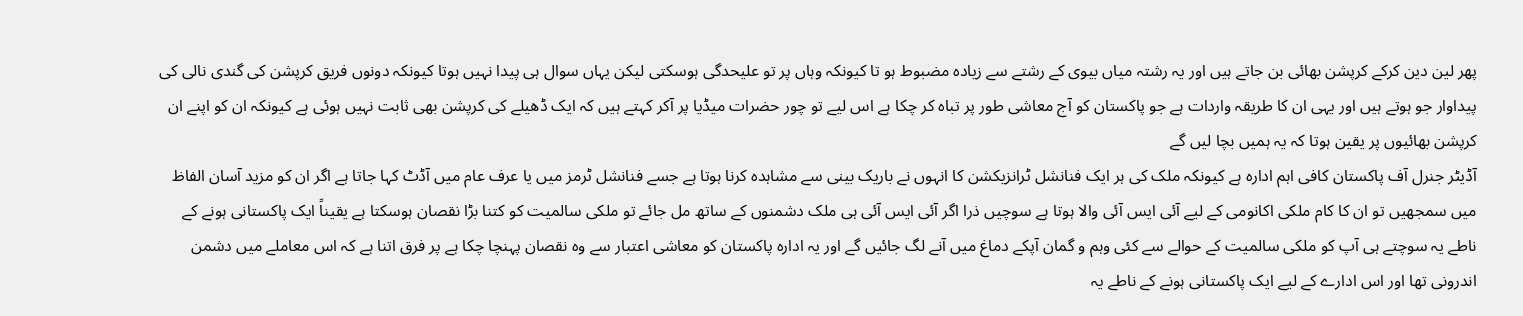پھر لین دین کرکے کرپشن بھائی بن جاتے ہیں اور یہ رشتہ میاں بیوی کے رشتے سے زیادہ مضبوط ہو تا کیونکہ وہاں پر تو علیحدگی ہوسکتی لیکن یہاں سوال ہی پیدا نہیں ہوتا کیونکہ دونوں فریق کرپشن کی گندی نالی کی پیداوار جو ہوتے ہیں اور یہی ان کا طریقہ واردات ہے جو پاکستان کو آج معاشی طور پر تباہ کر چکا ہے اس لیے تو چور حضرات میڈیا پر آکر کہتے ہیں کہ ایک ڈھیلے کی کرپشن بھی ثابت نہیں ہوئی ہے کیونکہ ان کو اپنے ان کرپشن بھائیوں پر یقین ہوتا کہ یہ ہمیں بچا لیں گے
آڈیٹر جنرل آف پاکستان کافی اہم ادارہ ہے کیونکہ ملک کی ہر ایک فنانشل ٹرانزیکشن کا انہوں نے باریک بینی سے مشاہدہ کرنا ہوتا ہے جسے فنانشل ٹرمز میں یا عرف عام میں آڈٹ کہا جاتا ہے اگر ان کو مزید آسان الفاظ میں سمجھیں تو ان کا کام ملکی اکانومی کے لیے آئی ایس آئی والا ہوتا ہے سوچیں ذرا اگر آئی ایس آئی ہی ملک دشمنوں کے ساتھ مل جائے تو ملکی سالمیت کو کتنا بڑا نقصان ہوسکتا ہے یقیناً ایک پاکستانی ہونے کے ناطے یہ سوچتے ہی آپ کو ملکی سالمیت کے حوالے سے کئی وہم و گمان آپکے دماغ میں آنے لگ جائیں گے اور یہ ادارہ پاکستان کو معاشی اعتبار سے وہ نقصان پہنچا چکا ہے پر فرق اتنا ہے کہ اس معاملے میں دشمن اندرونی تھا اور اس ادارے کے لیے ایک پاکستانی ہونے کے ناطے یہ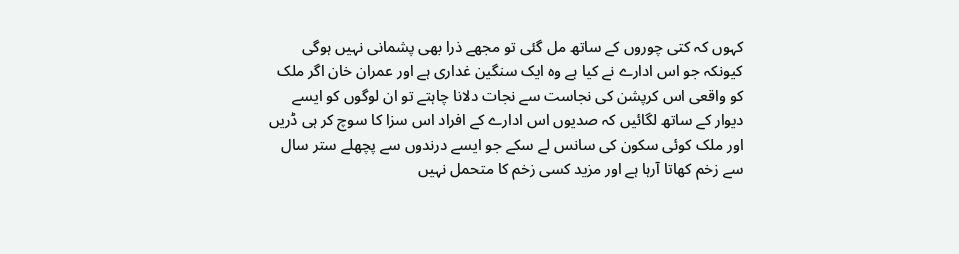کہوں کہ کتی چوروں کے ساتھ مل گئی تو مجھے ذرا بھی پشمانی نہیں ہوگی کیونکہ جو اس ادارے نے کیا ہے وہ ایک سنگین غداری ہے اور عمران خان اگر ملک کو واقعی اس کرپشن کی نجاست سے نجات دلانا چاہتے تو ان لوگوں کو ایسے دیوار کے ساتھ لگائیں کہ صدیوں اس ادارے کے افراد اس سزا کا سوچ کر ہی ڈریں اور ملک کوئی سکون کی سانس لے سکے جو ایسے درندوں سے پچھلے ستر سال سے زخم کھاتا آرہا ہے اور مزید کسی زخم کا متحمل نہیں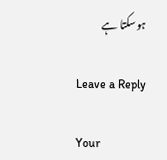ہوسکتا ہے

Leave a Reply

Your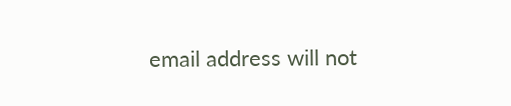email address will not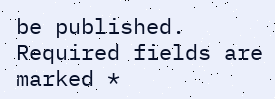be published. Required fields are marked *